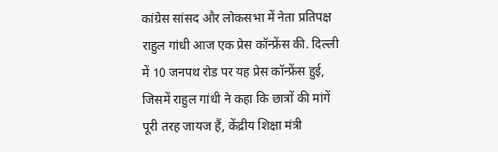कांग्रेस सांसद और लोकसभा में नेता प्रतिपक्ष राहुल गांधी आज एक प्रेस कॉन्फ्रेंस की. दिल्ली में 10 जनपथ रोड पर यह प्रेस कॉन्फ्रेंस हुई, जिसमें राहुल गांधी ने कहा कि छात्रों की मांगें पूरी तरह जायज हैं, केंद्रीय शिक्षा मंत्री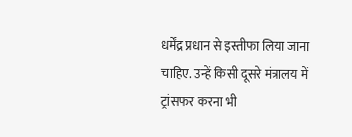धर्मेंद्र प्रधान से इस्तीफा लिया जाना चाहिए. उन्हें किसी दूसरे मंत्रालय में ट्रांसफर करना भी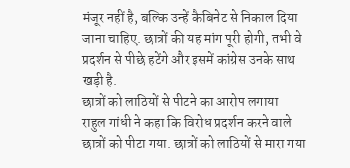मंजूर नहीं है, बल्कि उन्हें कैबिनेट से निकाल दिया जाना चाहिए. छात्रों की यह मांग पूरी होगी, तभी वे प्रदर्शन से पीछे हटेंगे और इसमें कांग्रेस उनके साथ खड़ी है.
छात्रों को लाठियों से पीटने का आरोप लगाया
राहुल गांधी ने कहा कि विरोध प्रदर्शन करने वाले छात्रों को पीटा गया. छात्रों को लाठियों से मारा गया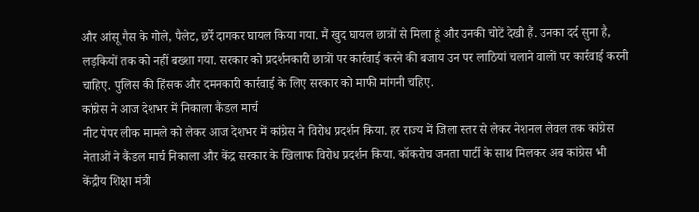और आंसू गैस के गोले, पैलेट, छर्रे दागकर घायल किया गया. मैं खुद घायल छात्रों से मिला हूं और उनकी चोटें देखी हैं. उनका दर्द सुना है, लड़कियों तक को नहीं बख्शा गया. सरकार को प्रदर्शनकारी छात्रों पर कार्रवाई करने की बजाय उन पर लाठियां चलाने वालों पर कार्रवाई करनी चाहिए. पुलिस की हिंसक और दमनकारी कार्रवाई के लिए सरकार को माफी मांगनी चहिए.
कांग्रेस ने आज देशभर में निकाला कैंडल मार्च
नीट पेपर लीक मामले को लेकर आज देशभर में कांग्रेस ने विरोध प्रदर्शन किया. हर राज्य में जिला स्तर से लेकर नेशनल लेवल तक कांग्रेस नेताओं ने कैंडल मार्च निकाला और केंद्र सरकार के खिलाफ विरोध प्रदर्शन किया. कॉकरोच जनता पार्टी के साथ मिलकर अब कांग्रेस भी केंद्रीय शिक्षा मंत्री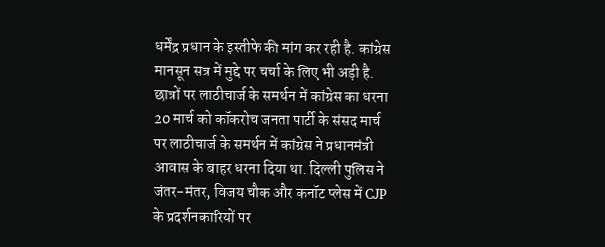धर्मेंद्र प्रधान के इस्तीफे की मांग कर रही है. कांग्रेस मानसून सत्र में मुद्दे पर चर्चा के लिए भी अड़ी है.
छात्रों पर लाठीचार्ज के समर्थन में कांग्रेस का धरना
20 मार्च को कॉकरोच जनता पार्टी के संसद मार्च पर लाठीचार्ज के समर्थन में कांग्रेस ने प्रधानमंत्री आवास के बाहर धरना दिया था. दिल्ली पुलिस ने जंतर-मंतर, विजय चौक और कनॉट प्लेस में CJP के प्रदर्शनकारियों पर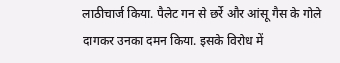लाठीचार्ज किया. पैलेट गन से छर्रे और आंसू गैस के गोले दागकर उनका दमन किया. इसके विरोध में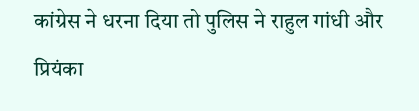कांग्रेस ने धरना दिया तो पुलिस ने राहुल गांधी और प्रियंका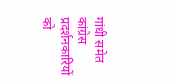गांधी समेत कांग्रेस प्रदर्शनकारियों को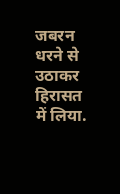जबरन धरने से उठाकर हिरासत में लिया.